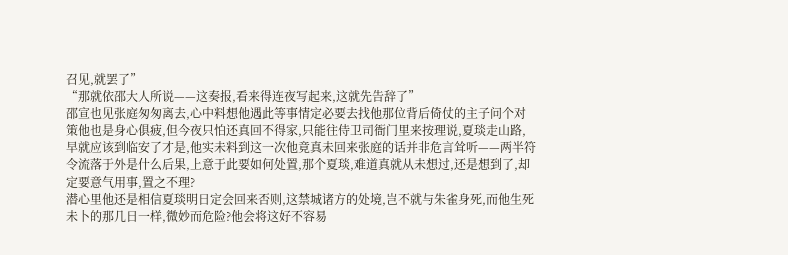召见,就罢了”
“那就依邵大人所说——这奏报,看来得连夜写起来,这就先告辞了”
邵宣也见张庭匆匆离去,心中料想他遇此等事情定必要去找他那位背后倚仗的主子问个对策他也是身心俱疲,但今夜只怕还真回不得家,只能往侍卫司衙门里来按理说,夏琰走山路,早就应该到临安了才是,他实未料到这一次他竟真未回来张庭的话并非危言耸听——两半符令流落于外是什么后果,上意于此要如何处置,那个夏琰,难道真就从未想过,还是想到了,却定要意气用事,置之不理?
潜心里他还是相信夏琰明日定会回来否则,这禁城诸方的处境,岂不就与朱雀身死,而他生死未卜的那几日一样,微妙而危险?他会将这好不容易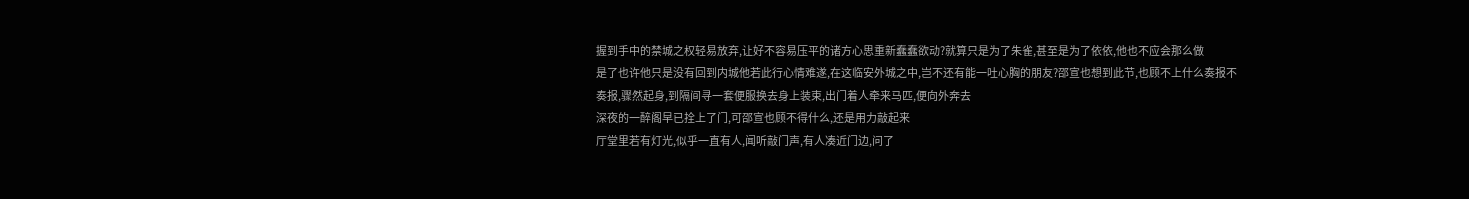握到手中的禁城之权轻易放弃,让好不容易压平的诸方心思重新蠢蠢欲动?就算只是为了朱雀,甚至是为了依依,他也不应会那么做
是了也许他只是没有回到内城他若此行心情难遂,在这临安外城之中,岂不还有能一吐心胸的朋友?邵宣也想到此节,也顾不上什么奏报不奏报,骤然起身,到隔间寻一套便服换去身上装束,出门着人牵来马匹,便向外奔去
深夜的一醉阁早已拴上了门,可邵宣也顾不得什么,还是用力敲起来
厅堂里若有灯光,似乎一直有人,闻听敲门声,有人凑近门边,问了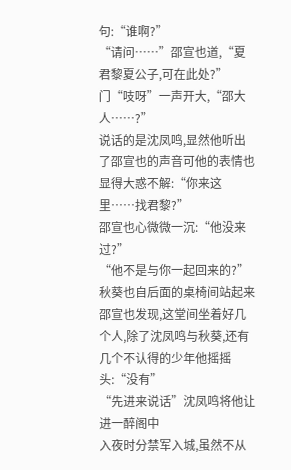句:“谁啊?”
“请问……”邵宣也道,“夏君黎夏公子,可在此处?”
门“吱呀”一声开大,“邵大人……?”
说话的是沈凤鸣,显然他听出了邵宣也的声音可他的表情也显得大惑不解:“你来这里……找君黎?”
邵宣也心微微一沉:“他没来过?”
“他不是与你一起回来的?”秋葵也自后面的桌椅间站起来邵宣也发现,这堂间坐着好几个人,除了沈凤鸣与秋葵,还有几个不认得的少年他摇摇头:“没有”
“先进来说话”沈凤鸣将他让进一醉阁中
入夜时分禁军入城,虽然不从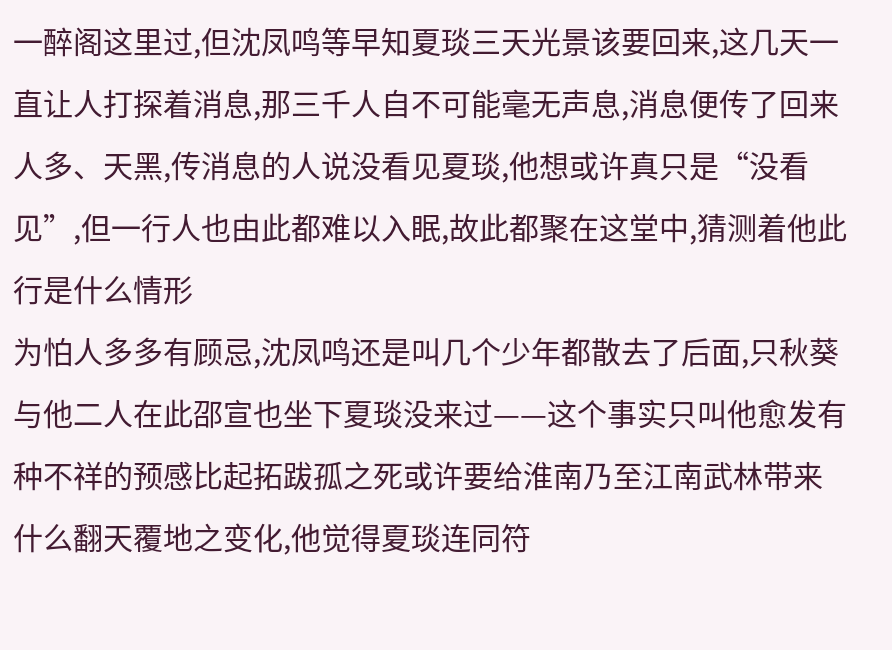一醉阁这里过,但沈凤鸣等早知夏琰三天光景该要回来,这几天一直让人打探着消息,那三千人自不可能毫无声息,消息便传了回来人多、天黑,传消息的人说没看见夏琰,他想或许真只是“没看见”,但一行人也由此都难以入眠,故此都聚在这堂中,猜测着他此行是什么情形
为怕人多多有顾忌,沈凤鸣还是叫几个少年都散去了后面,只秋葵与他二人在此邵宣也坐下夏琰没来过——这个事实只叫他愈发有种不祥的预感比起拓跋孤之死或许要给淮南乃至江南武林带来什么翻天覆地之变化,他觉得夏琰连同符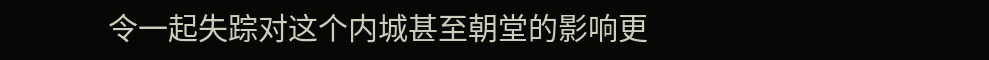令一起失踪对这个内城甚至朝堂的影响更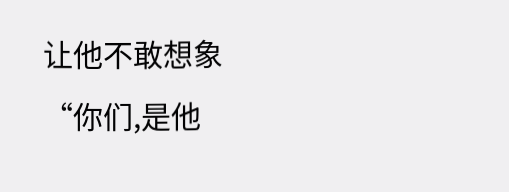让他不敢想象
“你们,是他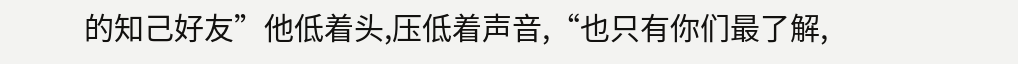的知己好友”他低着头,压低着声音,“也只有你们最了解,